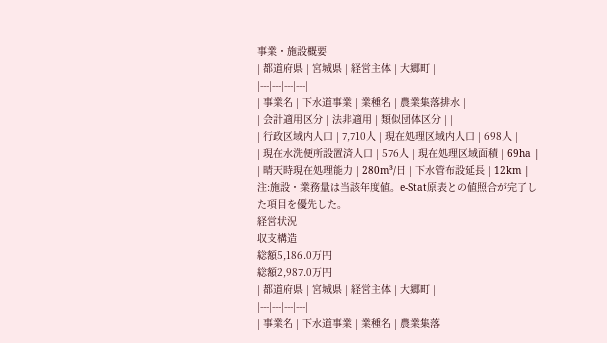事業・施設概要
| 都道府県 | 宮城県 | 経営主体 | 大郷町 |
|---|---|---|---|
| 事業名 | 下水道事業 | 業種名 | 農業集落排水 |
| 会計適用区分 | 法非適用 | 類似団体区分 | |
| 行政区域内人口 | 7,710人 | 現在処理区域内人口 | 698人 |
| 現在水洗便所設置済人口 | 576人 | 現在処理区域面積 | 69ha |
| 晴天時現在処理能力 | 280m³/日 | 下水管布設延長 | 12km |
注:施設・業務量は当該年度値。e-Stat原表との値照合が完了した項目を優先した。
経営状況
収支構造
総額5,186.0万円
総額2,987.0万円
| 都道府県 | 宮城県 | 経営主体 | 大郷町 |
|---|---|---|---|
| 事業名 | 下水道事業 | 業種名 | 農業集落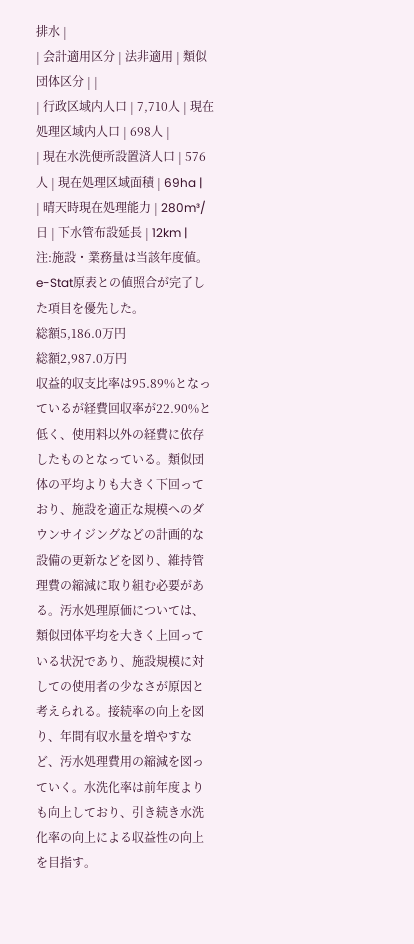排水 |
| 会計適用区分 | 法非適用 | 類似団体区分 | |
| 行政区域内人口 | 7,710人 | 現在処理区域内人口 | 698人 |
| 現在水洗便所設置済人口 | 576人 | 現在処理区域面積 | 69ha |
| 晴天時現在処理能力 | 280m³/日 | 下水管布設延長 | 12km |
注:施設・業務量は当該年度値。e-Stat原表との値照合が完了した項目を優先した。
総額5,186.0万円
総額2,987.0万円
収益的収支比率は95.89%となっているが経費回収率が22.90%と低く、使用料以外の経費に依存したものとなっている。類似団体の平均よりも大きく下回っており、施設を適正な規模へのダウンサイジングなどの計画的な設備の更新などを図り、維持管理費の縮減に取り組む必要がある。汚水処理原価については、類似団体平均を大きく上回っている状況であり、施設規模に対しての使用者の少なさが原因と考えられる。接続率の向上を図り、年間有収水量を増やすなど、汚水処理費用の縮減を図っていく。水洗化率は前年度よりも向上しており、引き続き水洗化率の向上による収益性の向上を目指す。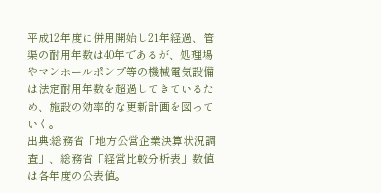平成12年度に併用開始し21年経過、管渠の耐用年数は40年であるが、処理場やマンホールポンプ等の機械電気設備は法定耐用年数を超過してきているため、施設の効率的な更新計画を図っていく。
出典:総務省「地方公営企業決算状況調査」、総務省「経営比較分析表」数値は各年度の公表値。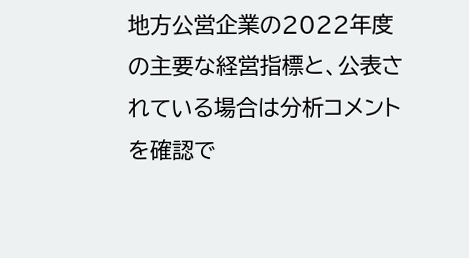地方公営企業の2022年度の主要な経営指標と、公表されている場合は分析コメントを確認で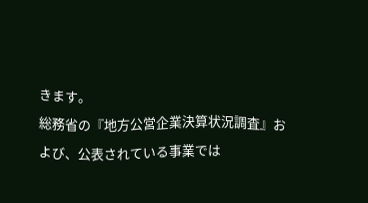きます。
総務省の『地方公営企業決算状況調査』および、公表されている事業では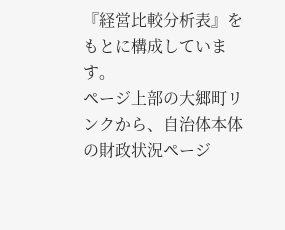『経営比較分析表』をもとに構成しています。
ページ上部の大郷町リンクから、自治体本体の財政状況ページ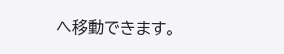へ移動できます。